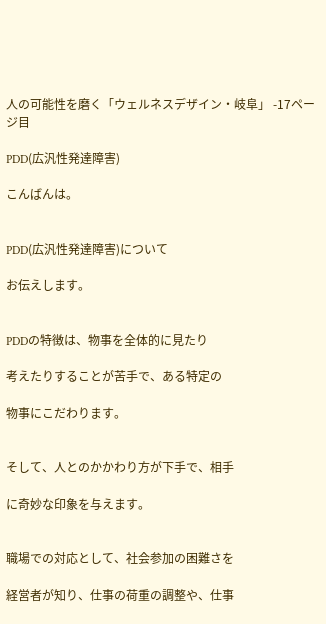人の可能性を磨く「ウェルネスデザイン・岐阜」 -17ページ目

PDD(広汎性発達障害)

こんばんは。


PDD(広汎性発達障害)について

お伝えします。


PDDの特徴は、物事を全体的に見たり

考えたりすることが苦手で、ある特定の

物事にこだわります。


そして、人とのかかわり方が下手で、相手

に奇妙な印象を与えます。


職場での対応として、社会参加の困難さを

経営者が知り、仕事の荷重の調整や、仕事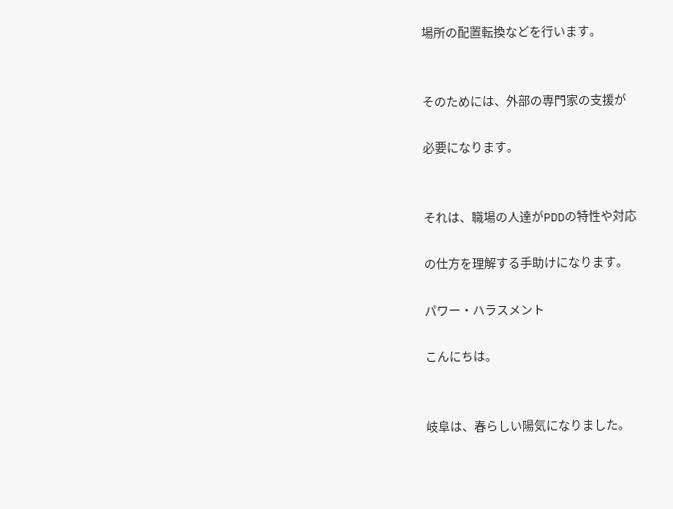場所の配置転換などを行います。


そのためには、外部の専門家の支援が

必要になります。


それは、職場の人達がPDDの特性や対応

の仕方を理解する手助けになります。

パワー・ハラスメント

こんにちは。


岐阜は、春らしい陽気になりました。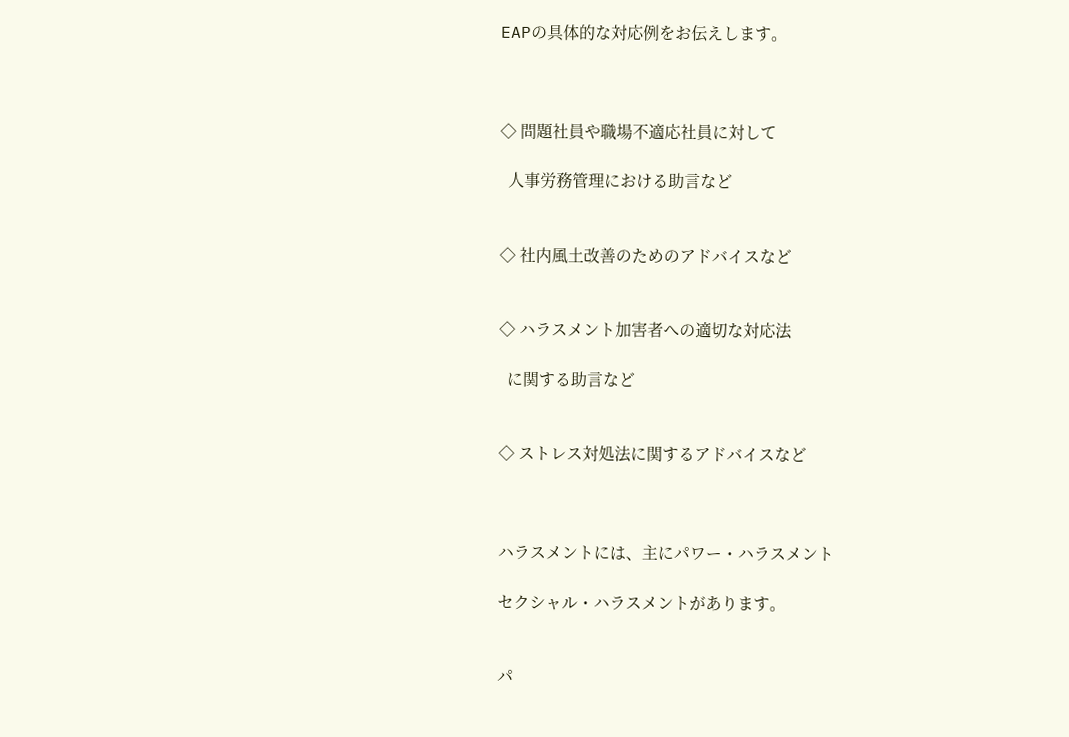EAPの具体的な対応例をお伝えします。



◇ 問題社員や職場不適応社員に対して

  人事労務管理における助言など


◇ 社内風土改善のためのアドバイスなど


◇ ハラスメント加害者への適切な対応法

  に関する助言など


◇ ストレス対処法に関するアドバイスなど



ハラスメントには、主にパワー・ハラスメント

セクシャル・ハラスメントがあります。


パ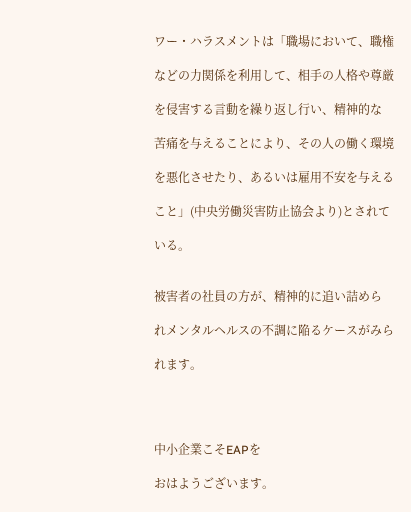ワー・ハラスメントは「職場において、職権

などの力関係を利用して、相手の人格や尊厳

を侵害する言動を繰り返し行い、精神的な

苦痛を与えることにより、その人の働く環境

を悪化させたり、あるいは雇用不安を与える

こと」(中央労働災害防止協会より)とされて

いる。


被害者の社員の方が、精神的に追い詰めら

れメンタルヘルスの不調に陥るケースがみら

れます。




中小企業こそEAPを

おはようございます。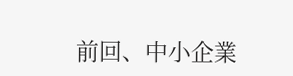前回、中小企業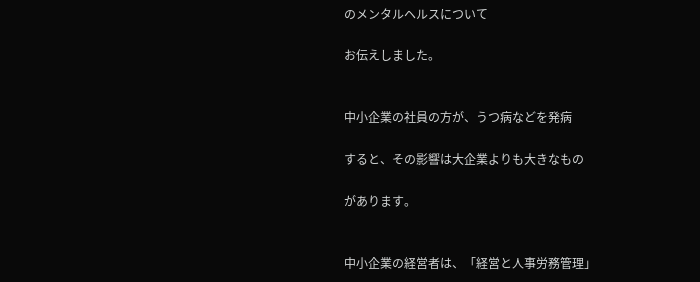のメンタルヘルスについて

お伝えしました。


中小企業の社員の方が、うつ病などを発病

すると、その影響は大企業よりも大きなもの

があります。


中小企業の経営者は、「経営と人事労務管理」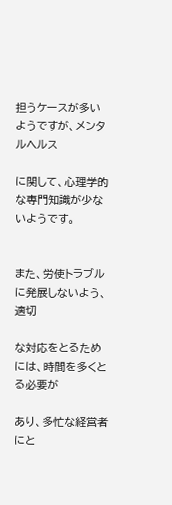担うケースが多いようですが、メンタルヘルス

に関して、心理学的な専門知識が少ないようです。


また、労使トラブルに発展しないよう、適切

な対応をとるためには、時間を多くとる必要が

あり、多忙な経営者にと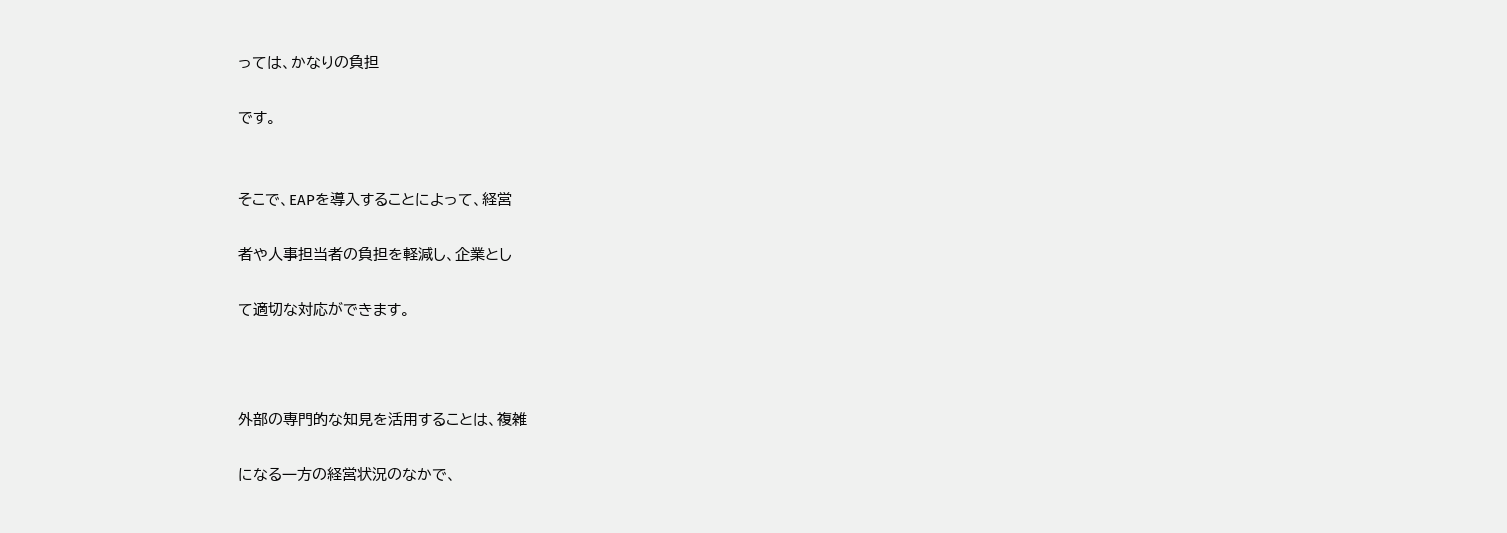っては、かなりの負担

です。


そこで、EAPを導入することによって、経営

者や人事担当者の負担を軽減し、企業とし

て適切な対応ができます。



外部の専門的な知見を活用することは、複雑

になる一方の経営状況のなかで、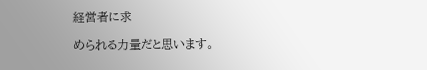経営者に求

められる力量だと思います。